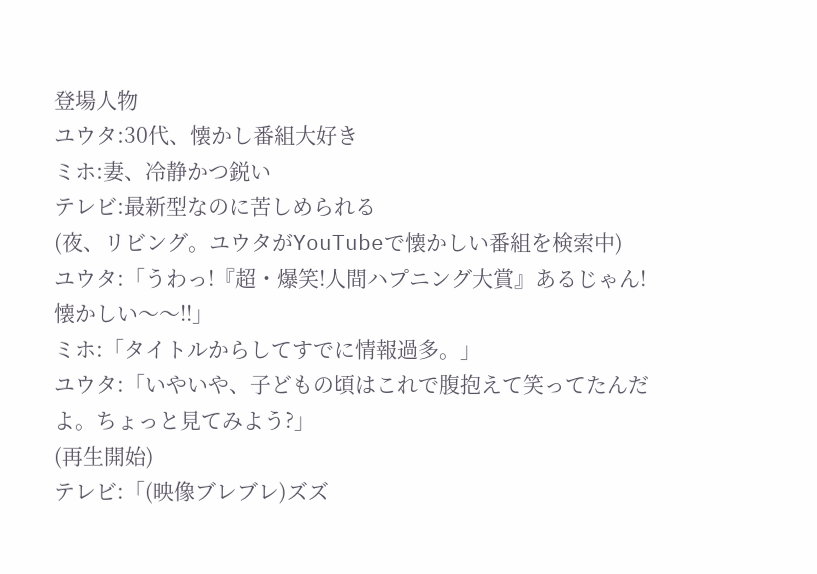登場人物
ユウタ:30代、懐かし番組大好き
ミホ:妻、冷静かつ鋭い
テレビ:最新型なのに苦しめられる
(夜、リビング。ユウタがYouTubeで懐かしい番組を検索中)
ユウタ:「うわっ!『超・爆笑!人間ハプニング大賞』あるじゃん!懐かしい〜〜!!」
ミホ:「タイトルからしてすでに情報過多。」
ユウタ:「いやいや、子どもの頃はこれで腹抱えて笑ってたんだよ。ちょっと見てみよう?」
(再生開始)
テレビ:「(映像ブレブレ)ズズ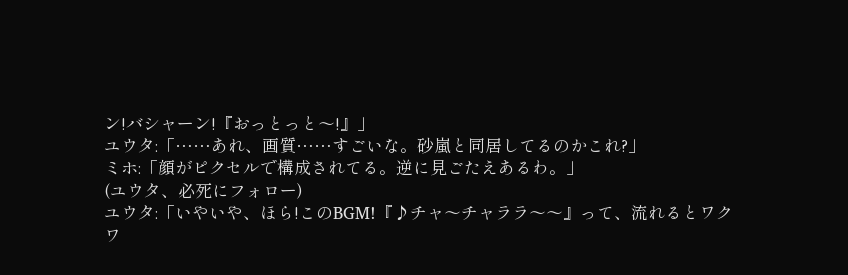ン!バシャーン!『おっとっと〜!』」
ユウタ:「……あれ、画質……すごいな。砂嵐と同居してるのかこれ?」
ミホ:「顔がピクセルで構成されてる。逆に見ごたえあるわ。」
(ユウタ、必死にフォロー)
ユウタ:「いやいや、ほら!このBGM!『♪チャ〜チャララ〜〜』って、流れるとワクワ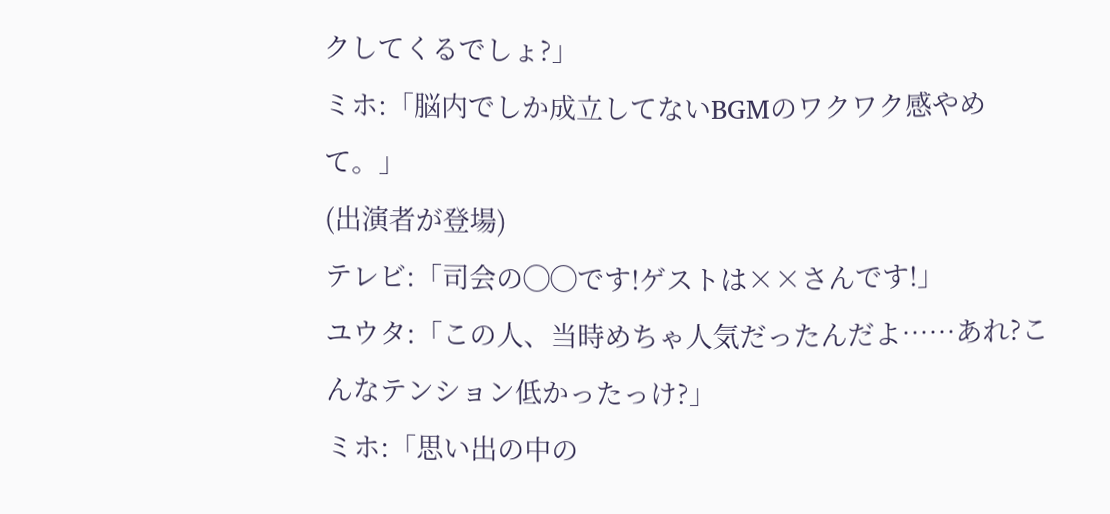クしてくるでしょ?」
ミホ:「脳内でしか成立してないBGMのワクワク感やめて。」
(出演者が登場)
テレビ:「司会の◯◯です!ゲストは××さんです!」
ユウタ:「この人、当時めちゃ人気だったんだよ……あれ?こんなテンション低かったっけ?」
ミホ:「思い出の中の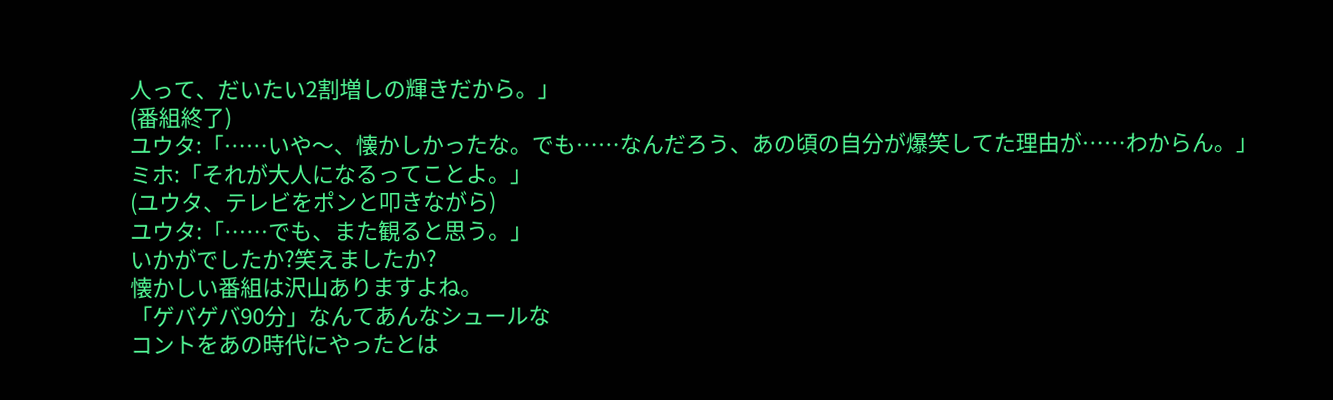人って、だいたい2割増しの輝きだから。」
(番組終了)
ユウタ:「……いや〜、懐かしかったな。でも……なんだろう、あの頃の自分が爆笑してた理由が……わからん。」
ミホ:「それが大人になるってことよ。」
(ユウタ、テレビをポンと叩きながら)
ユウタ:「……でも、また観ると思う。」
いかがでしたか?笑えましたか?
懐かしい番組は沢山ありますよね。
「ゲバゲバ90分」なんてあんなシュールな
コントをあの時代にやったとは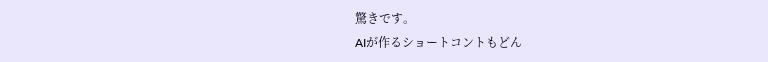驚きです。
AIが作るショートコントもどん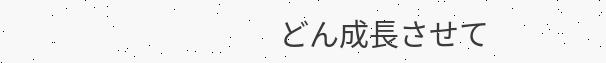どん成長させて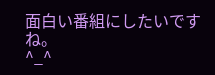面白い番組にしたいですね。
^_^